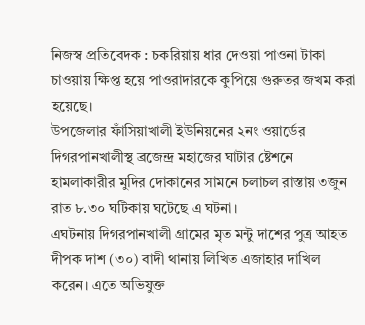নিজস্ব প্রতিবেদক : চকরিয়ায় ধার দেওয়া পাওনা টাকা চাওয়ায় ক্ষিপ্ত হয়ে পাওরাদারকে কুপিয়ে গুরুতর জখম করা হয়েছে।
উপজেলার ফাঁসিয়াখালী ইউনিয়নের ২নং ওয়ার্ডের দিগরপানখালীস্থ ব্রজেন্দ্র মহাজের ঘাটার ষ্টেশনে হামলাকারীর মুদির দোকানের সামনে চলাচল রাস্তায় ৩জুন রাত ৮.৩০ ঘটিকায় ঘটেছে এ ঘটনা।
এঘটনায় দিগরপানখালী গ্রামের মৃত মন্টু দাশের পুত্র আহত দীপক দাশ (৩০) বাদী থানায় লিখিত এজাহার দাখিল করেন। এতে অভিযুক্ত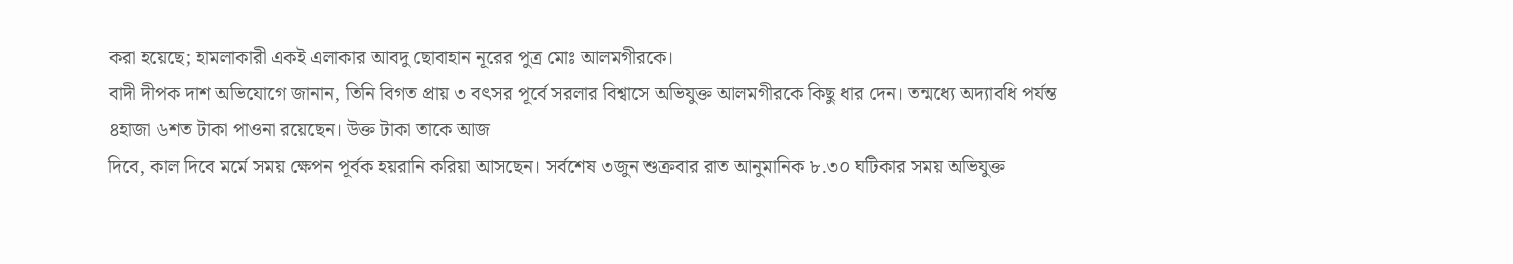করা হয়েছে; হামলাকারী একই এলাকার আবদু ছোবাহান নূরের পুত্র মোঃ আলমগীরকে।
বাদী দীপক দাশ অভিযোগে জানান, তিনি বিগত প্রায় ৩ বৎসর পূর্বে সরলার বিশ্বাসে অভিযুক্ত আলমগীরকে কিছু ধার দেন। তন্মধ্যে অদ্যাবধি পর্যন্ত ৪হাজা ৬শত টাকা পাওনা রয়েছেন। উক্ত টাকা তাকে আজ
দিবে, কাল দিবে মর্মে সময় ক্ষেপন পূর্বক হয়রানি করিয়া আসছেন। সর্বশেষ ৩জুন শুক্রবার রাত আনুমানিক ৮.৩০ ঘটিকার সময় অভিযুক্ত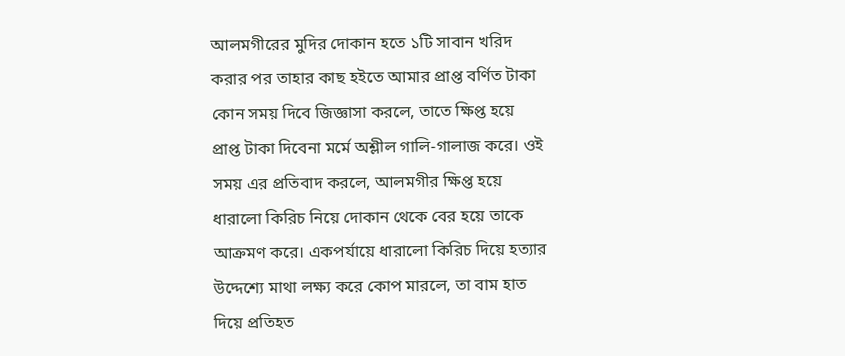আলমগীরের মুদির দোকান হতে ১টি সাবান খরিদ করার পর তাহার কাছ হইতে আমার প্রাপ্ত বর্ণিত টাকা কোন সময় দিবে জিজ্ঞাসা করলে, তাতে ক্ষিপ্ত হয়ে প্রাপ্ত টাকা দিবেনা মর্মে অশ্লীল গালি-গালাজ করে। ওই সময় এর প্রতিবাদ করলে, আলমগীর ক্ষিপ্ত হয়ে ধারালো কিরিচ নিয়ে দোকান থেকে বের হয়ে তাকে আক্রমণ করে। একপর্যায়ে ধারালো কিরিচ দিয়ে হত্যার উদ্দেশ্যে মাথা লক্ষ্য করে কোপ মারলে, তা বাম হাত দিয়ে প্রতিহত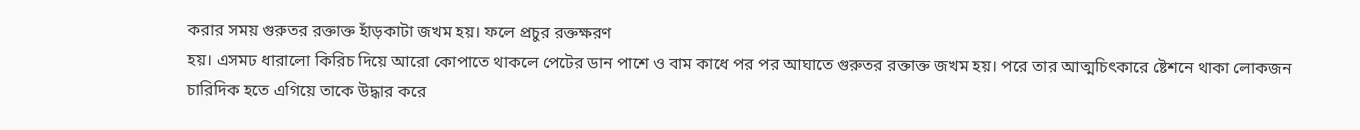করার সময় গুরুতর রক্তাক্ত হাঁড়কাটা জখম হয়। ফলে প্রচুর রক্তক্ষরণ
হয়। এসমঢ ধারালো কিরিচ দিয়ে আরো কোপাতে থাকলে পেটের ডান পাশে ও বাম কাধে পর পর আঘাতে গুরুতর রক্তাক্ত জখম হয়। পরে তার আত্মচিৎকারে ষ্টেশনে থাকা লোকজন চারিদিক হতে এগিয়ে তাকে উদ্ধার করে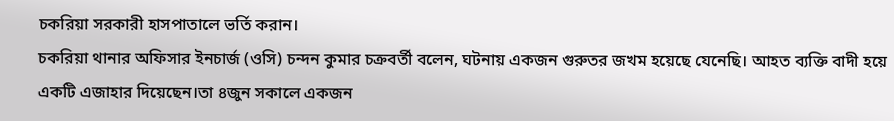চকরিয়া সরকারী হাসপাতালে ভর্তি করান।
চকরিয়া থানার অফিসার ইনচার্জ (ওসি) চন্দন কুমার চক্রবর্তী বলেন, ঘটনায় একজন গুরুতর জখম হয়েছে যেনেছি। আহত ব্যক্তি বাদী হয়ে একটি এজাহার দিয়েছেন।তা ৪জুন সকালে একজন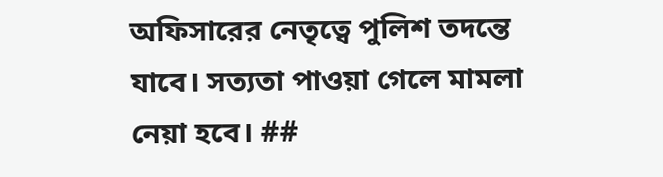অফিসারের নেতৃত্বে পুলিশ তদন্তে যাবে। সত্যতা পাওয়া গেলে মামলা নেয়া হবে। ##